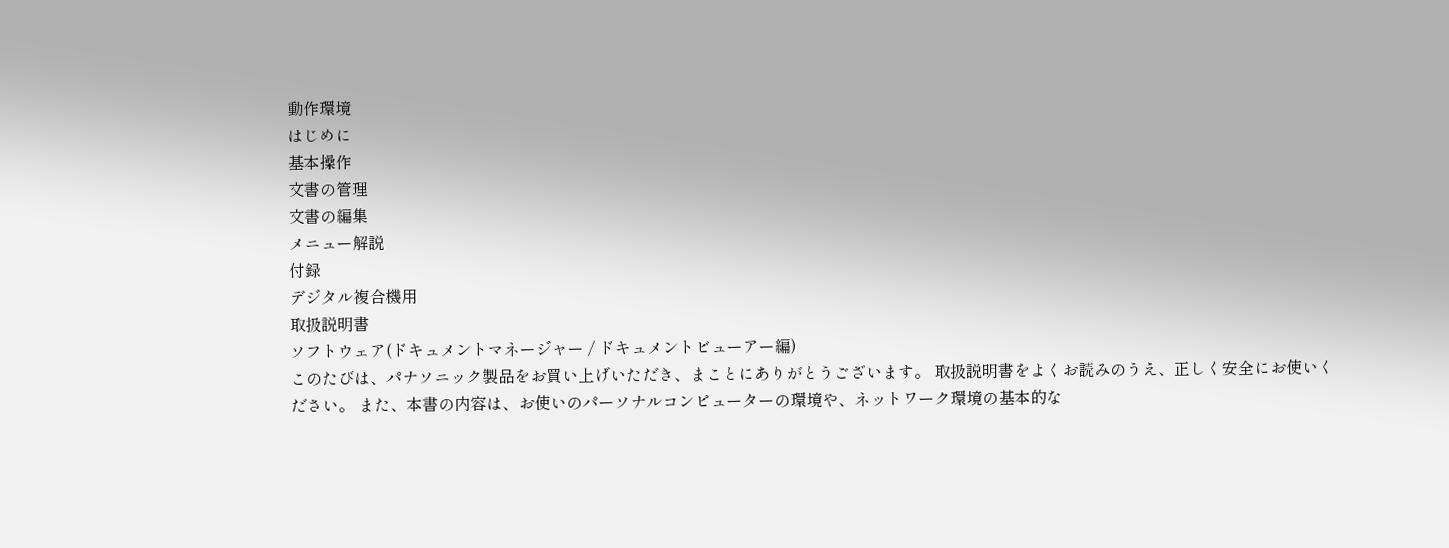動作環境
はじめに
基本操作
文書の管理
文書の編集
メニュー解説
付録
デジタル複合機用
取扱説明書
ソフトウェア(ドキュメントマネージャー / ドキュメントビューアー編)
このたびは、パナソニック製品をお買い上げいただき、まことにありがとうございます。 取扱説明書をよくお読みのうえ、正しく安全にお使いください。 また、本書の内容は、お使いのパーソナルコンピューターの環境や、ネットワーク環境の基本的な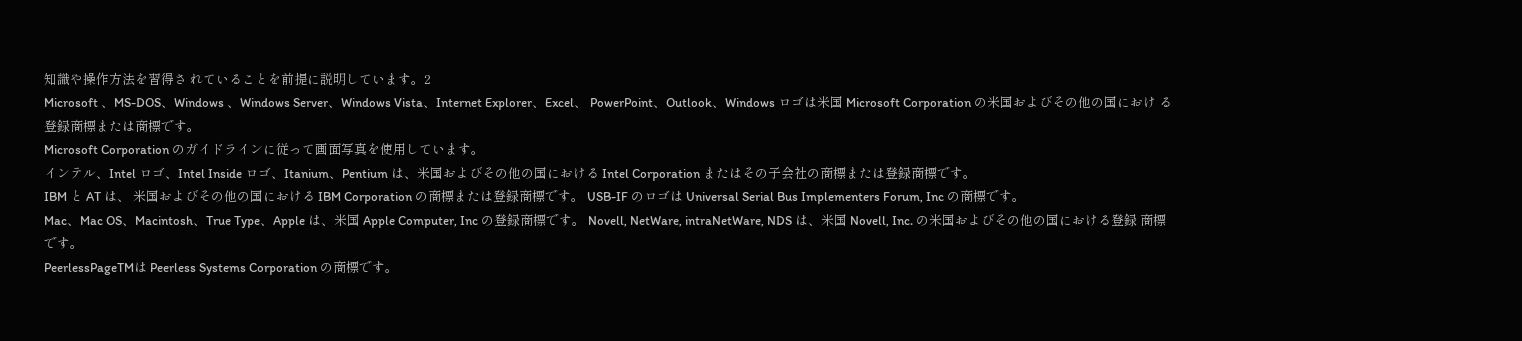知識や操作方法を習得さ れていることを前提に説明しています。2
Microsoft 、MS-DOS、Windows 、Windows Server、Windows Vista、Internet Explorer、Excel、 PowerPoint、Outlook、Windows ロゴは米国 Microsoft Corporation の米国およびその他の国におけ る登録商標または商標です。
Microsoft Corporation のガイドラインに従って画面写真を使用しています。
インテル、Intel ロゴ、Intel Inside ロゴ、Itanium、Pentium は、米国およびその他の国における Intel Corporation またはその子会社の商標または登録商標です。
IBM と AT は、 米国およびその他の国における IBM Corporation の商標または登録商標です。 USB-IF のロゴは Universal Serial Bus Implementers Forum, Inc の商標です。
Mac、Mac OS、Macintosh、True Type、Apple は、米国 Apple Computer, Inc の登録商標です。 Novell, NetWare, intraNetWare, NDS は、米国 Novell, Inc. の米国およびその他の国における登録 商標です。
PeerlessPageTMは Peerless Systems Corporation の商標です。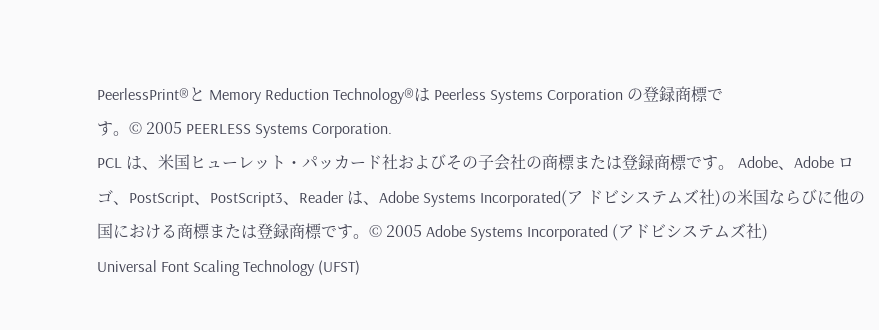PeerlessPrint®と Memory Reduction Technology®は Peerless Systems Corporation の登録商標で
す。© 2005 PEERLESS Systems Corporation.
PCL は、米国ヒューレット・パッカード社およびその子会社の商標または登録商標です。 Adobe、Adobe ロゴ、PostScript、PostScript3、Reader は、Adobe Systems Incorporated(ア ドビシステムズ社)の米国ならびに他の国における商標または登録商標です。© 2005 Adobe Systems Incorporated (アドビシステムズ社)
Universal Font Scaling Technology (UFST)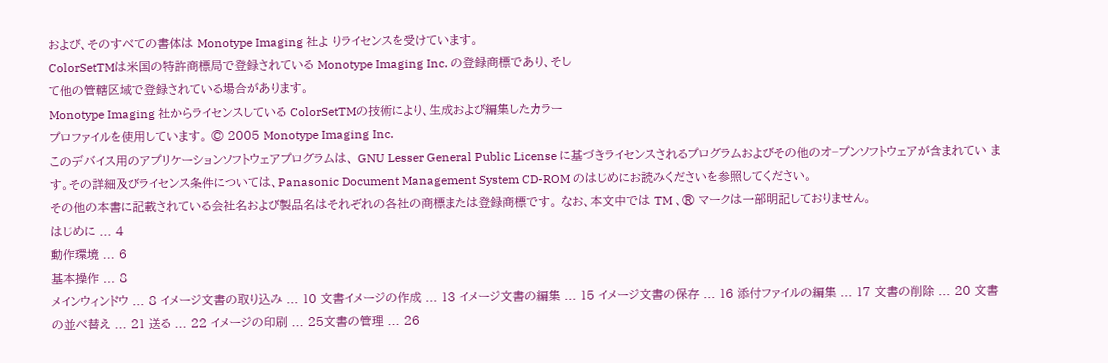および、そのすべての書体は Monotype Imaging 社よ りライセンスを受けています。
ColorSetTMは米国の特許商標局で登録されている Monotype Imaging Inc. の登録商標であり、そし
て他の管轄区域で登録されている場合があります。
Monotype Imaging 社からライセンスしている ColorSetTMの技術により、生成および編集したカラー
プロファイルを使用しています。 © 2005 Monotype Imaging Inc.
このデバイス用のアプリケーションソフトウェアプログラムは、 GNU Lesser General Public License に基づきライセンスされるプログラムおよびその他のオ−プンソフトウェアが含まれてい ます。その詳細及びライセンス条件については、Panasonic Document Management System CD-ROM のはじめにお読みくださいを参照してください。
その他の本書に記載されている会社名および製品名はそれぞれの各社の商標または登録商標です。 なお、本文中では TM 、® マークは一部明記しておりません。
はじめに ... 4
動作環境 ... 6
基本操作 ... 8
メインウィンドウ ... 8 イメージ文書の取り込み ... 10 文書イメージの作成 ... 13 イメージ文書の編集 ... 15 イメージ文書の保存 ... 16 添付ファイルの編集 ... 17 文書の削除 ... 20 文書の並べ替え ... 21 送る ... 22 イメージの印刷 ... 25文書の管理 ... 26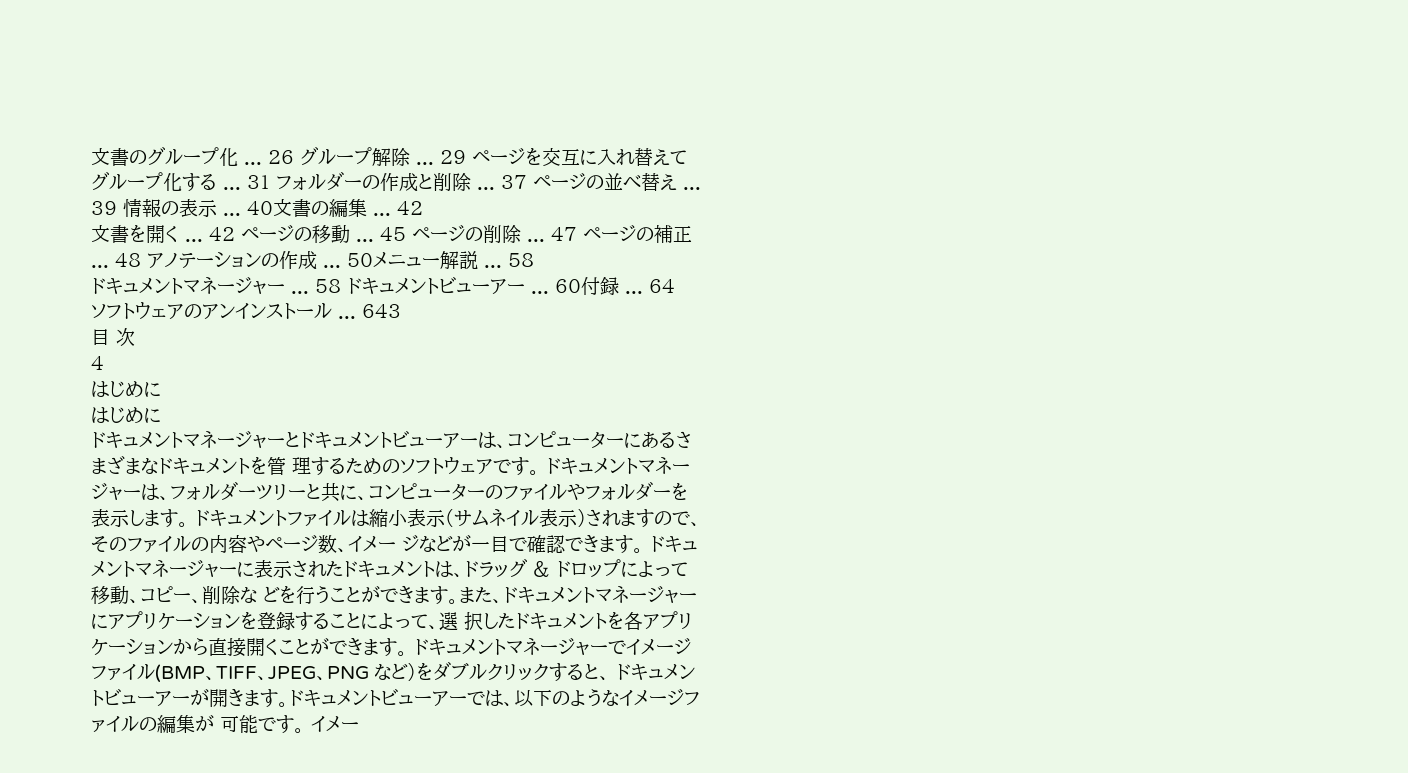文書のグループ化 ... 26 グループ解除 ... 29 ページを交互に入れ替えてグループ化する ... 31 フォルダーの作成と削除 ... 37 ページの並べ替え ... 39 情報の表示 ... 40文書の編集 ... 42
文書を開く ... 42 ページの移動 ... 45 ページの削除 ... 47 ページの補正 ... 48 アノテーションの作成 ... 50メニュー解説 ... 58
ドキュメントマネージャー ... 58 ドキュメントビューアー ... 60付録 ... 64
ソフトウェアのアンインストール ... 643
目 次
4
はじめに
はじめに
ドキュメントマネージャーとドキュメントビューアーは、コンピューターにあるさまざまなドキュメントを管 理するためのソフトウェアです。 ドキュメントマネージャーは、フォルダーツリーと共に、コンピューターのファイルやフォルダーを表示します。 ドキュメントファイルは縮小表示(サムネイル表示)されますので、そのファイルの内容やページ数、イメー ジなどが一目で確認できます。 ドキュメントマネージャーに表示されたドキュメントは、ドラッグ & ドロップによって移動、コピー、削除な どを行うことができます。また、ドキュメントマネージャーにアプリケーションを登録することによって、選 択したドキュメントを各アプリケーションから直接開くことができます。 ドキュメントマネージャーでイメージファイル(BMP、TIFF、JPEG、PNG など)をダブルクリックすると、 ドキュメントビューアーが開きます。ドキュメントビューアーでは、以下のようなイメージファイルの編集が 可能です。 イメー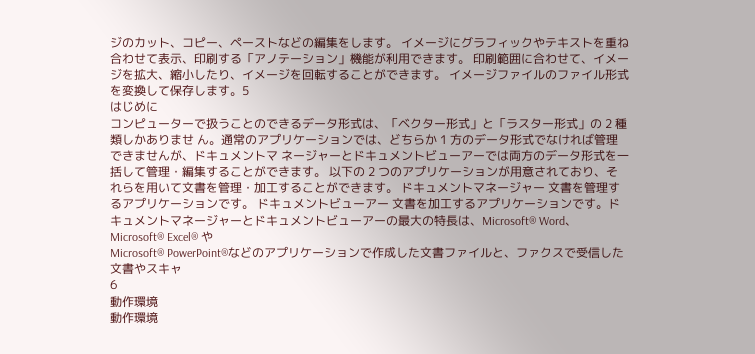ジのカット、コピー、ペーストなどの編集をします。 イメージにグラフィックやテキストを重ね合わせて表示、印刷する「アノテーション」機能が利用できます。 印刷範囲に合わせて、イメージを拡大、縮小したり、イメージを回転することができます。 イメージファイルのファイル形式を変換して保存します。5
はじめに
コンピューターで扱うことのできるデータ形式は、「ベクター形式」と「ラスター形式」の 2 種類しかありませ ん。通常のアプリケーションでは、どちらか 1 方のデータ形式でなければ管理できませんが、ドキュメントマ ネージャーとドキュメントビューアーでは両方のデータ形式を一括して管理・編集することができます。 以下の 2 つのアプリケーションが用意されており、それらを用いて文書を管理・加工することができます。 ドキュメントマネージャー 文書を管理するアプリケーションです。 ドキュメントビューアー 文書を加工するアプリケーションです。ドキュメントマネージャーとドキュメントビューアーの最大の特長は、Microsoft® Word、 Microsoft® Excel® や
Microsoft® PowerPoint®などのアプリケーションで作成した文書ファイルと、ファクスで受信した文書やスキャ
6
動作環境
動作環境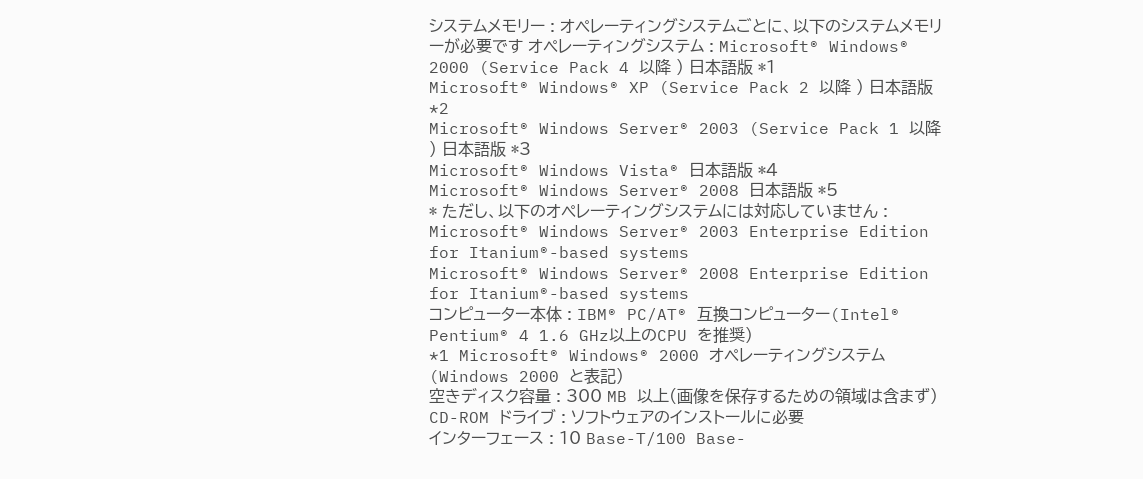システムメモリー : オペレーティングシステムごとに、以下のシステムメモリーが必要です オペレーティングシステム : Microsoft® Windows® 2000 (Service Pack 4 以降 ) 日本語版 *1
Microsoft® Windows® XP (Service Pack 2 以降 ) 日本語版 *2
Microsoft® Windows Server® 2003 (Service Pack 1 以降 ) 日本語版 *3
Microsoft® Windows Vista® 日本語版 *4
Microsoft® Windows Server® 2008 日本語版 *5
* ただし、以下のオペレーティングシステムには対応していません :
Microsoft® Windows Server® 2003 Enterprise Edition for Itanium®-based systems
Microsoft® Windows Server® 2008 Enterprise Edition for Itanium®-based systems
コンピューター本体 : IBM® PC/AT® 互換コンピューター(Intel® Pentium® 4 1.6 GHz以上のCPU を推奨)
*1 Microsoft® Windows® 2000 オペレーティングシステム(Windows 2000 と表記)
空きディスク容量 : 300 MB 以上(画像を保存するための領域は含まず) CD-ROM ドライブ : ソフトウェアのインストールに必要
インターフェース : 10 Base-T/100 Base-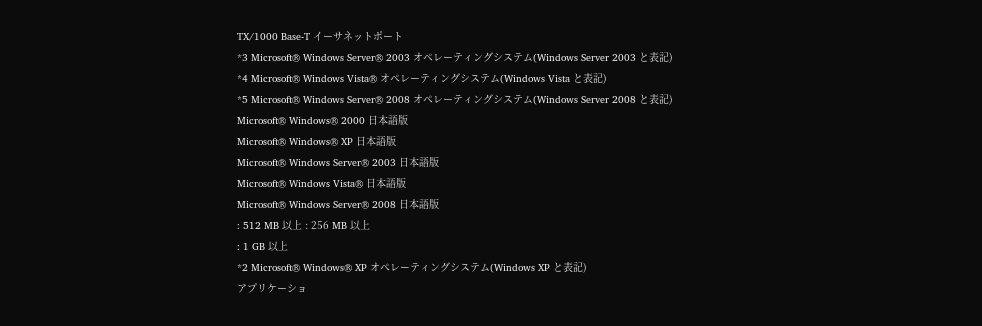TX/1000 Base-T イーサネットポート
*3 Microsoft® Windows Server® 2003 オペレーティングシステム(Windows Server 2003 と表記)
*4 Microsoft® Windows Vista® オペレーティングシステム(Windows Vista と表記)
*5 Microsoft® Windows Server® 2008 オペレーティングシステム(Windows Server 2008 と表記)
Microsoft® Windows® 2000 日本語版
Microsoft® Windows® XP 日本語版
Microsoft® Windows Server® 2003 日本語版
Microsoft® Windows Vista® 日本語版
Microsoft® Windows Server® 2008 日本語版
: 512 MB 以上 : 256 MB 以上
: 1 GB 以上
*2 Microsoft® Windows® XP オペレーティングシステム(Windows XP と表記)
アプリケーショ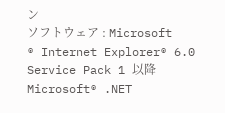ン
ソフトウェア : Microsoft
® Internet Explorer® 6.0 Service Pack 1 以降
Microsoft® .NET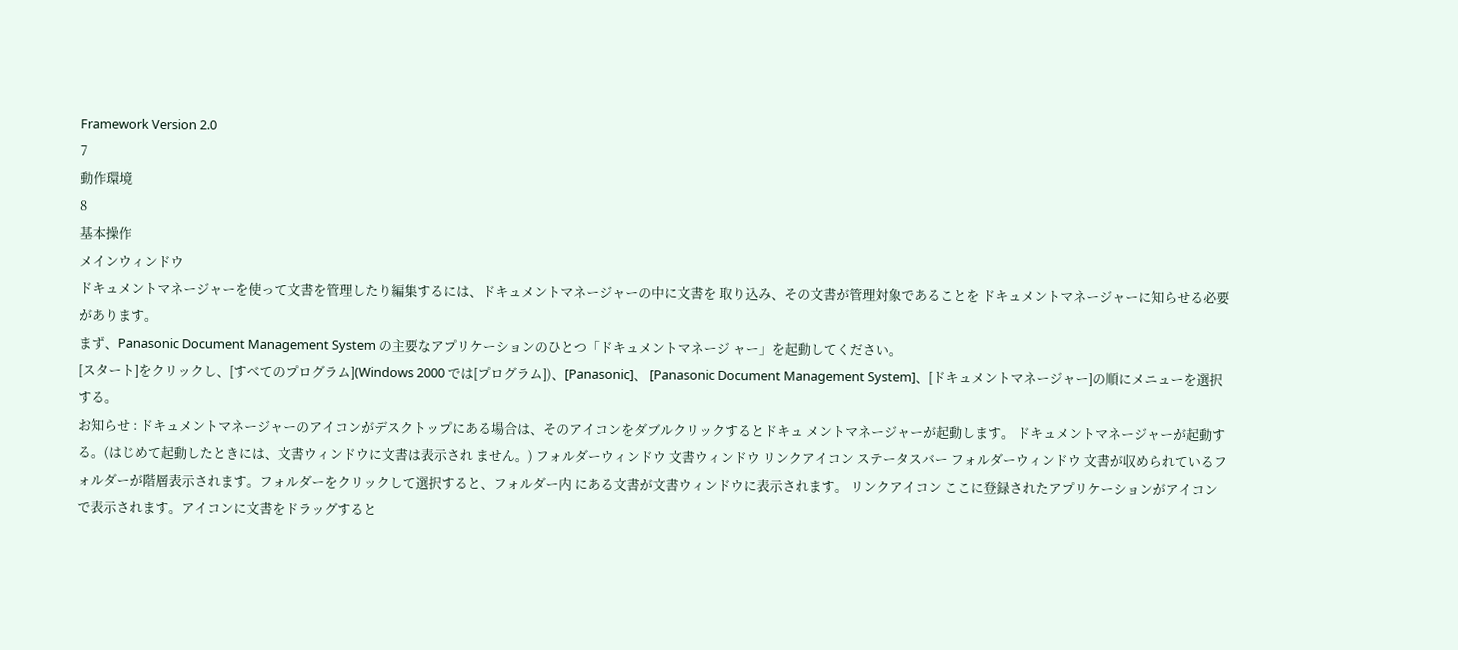Framework Version 2.0
7
動作環境
8
基本操作
メインウィンドウ
ドキュメントマネージャーを使って文書を管理したり編集するには、ドキュメントマネージャーの中に文書を 取り込み、その文書が管理対象であることを ドキュメントマネージャーに知らせる必要があります。
まず、Panasonic Document Management System の主要なアプリケーションのひとつ「ドキュメントマネージ ャー」を起動してください。
[スタート]をクリックし、[すべてのプログラム](Windows 2000 では[プログラム])、[Panasonic]、 [Panasonic Document Management System]、[ドキュメントマネージャー]の順にメニューを選択する。
お知らせ : ドキュメントマネージャーのアイコンがデスクトップにある場合は、そのアイコンをダブルクリックするとドキュ メントマネージャーが起動します。 ドキュメントマネージャーが起動する。(はじめて起動したときには、文書ウィンドウに文書は表示され ません。) フォルダーウィンドウ 文書ウィンドウ リンクアイコン ステータスバー フォルダーウィンドウ 文書が収められているフォルダーが階層表示されます。フォルダーをクリックして選択すると、フォルダー内 にある文書が文書ウィンドウに表示されます。 リンクアイコン ここに登録されたアプリケーションがアイコンで表示されます。アイコンに文書をドラッグすると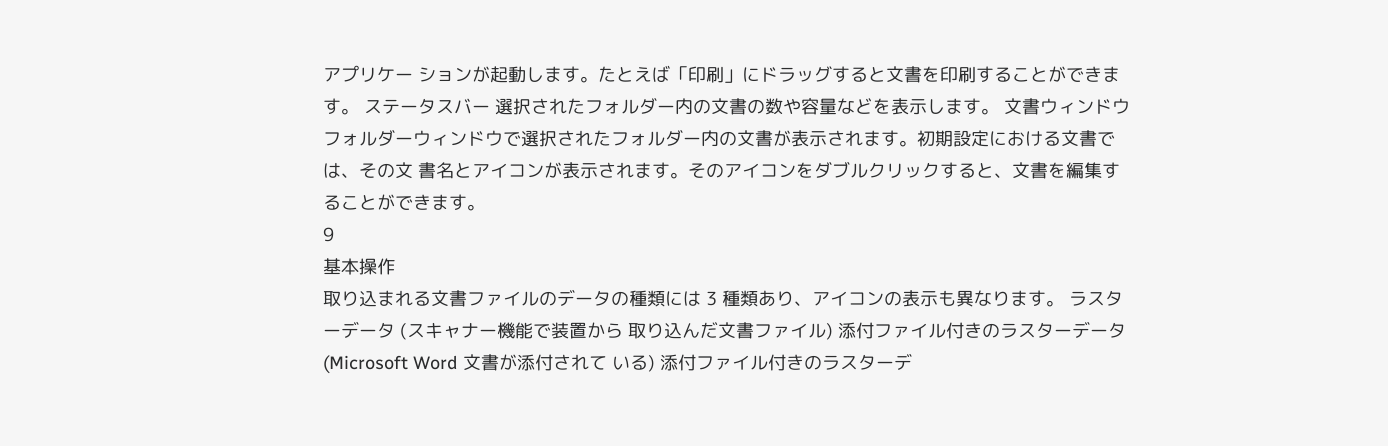アプリケー ションが起動します。たとえば「印刷」にドラッグすると文書を印刷することができます。 ステータスバー 選択されたフォルダー内の文書の数や容量などを表示します。 文書ウィンドウ フォルダーウィンドウで選択されたフォルダー内の文書が表示されます。初期設定における文書では、その文 書名とアイコンが表示されます。そのアイコンをダブルクリックすると、文書を編集することができます。
9
基本操作
取り込まれる文書ファイルのデータの種類には 3 種類あり、アイコンの表示も異なります。 ラスターデータ (スキャナー機能で装置から 取り込んだ文書ファイル) 添付ファイル付きのラスターデータ (Microsoft Word 文書が添付されて いる) 添付ファイル付きのラスターデ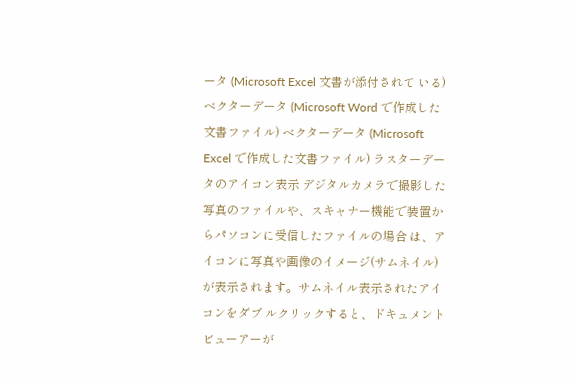ータ (Microsoft Excel 文書が添付されて いる) ベクターデータ (Microsoft Word で作成した文書ファイル) ベクターデータ (Microsoft Excel で作成した文書ファイル) ラスターデータのアイコン表示 デジタルカメラで撮影した写真のファイルや、スキャナー機能で装置からパソコンに受信したファイルの場合 は、アイコンに写真や画像のイメージ(サムネイル)が表示されます。サムネイル表示されたアイコンをダブ ルクリックすると、ドキュメントビューアーが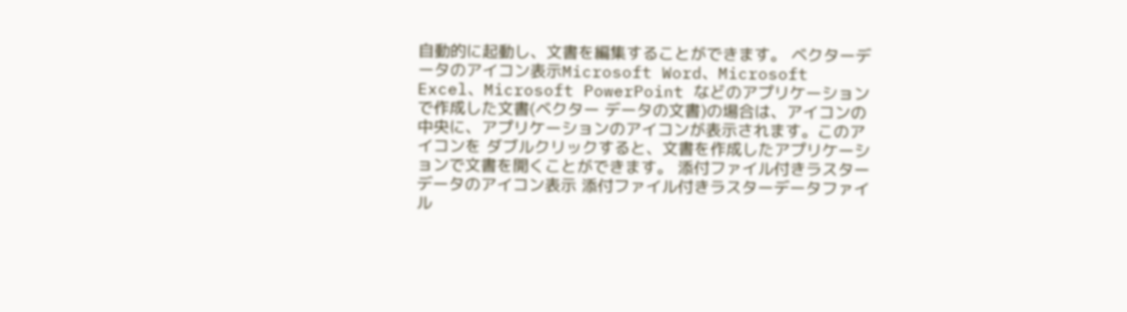自動的に起動し、文書を編集することができます。 ベクターデータのアイコン表示Microsoft Word、Microsoft Excel、Microsoft PowerPoint などのアプリケーションで作成した文書(ベクター データの文書)の場合は、アイコンの中央に、アプリケーションのアイコンが表示されます。このアイコンを ダブルクリックすると、文書を作成したアプリケーションで文書を開くことができます。 添付ファイル付きラスターデータのアイコン表示 添付ファイル付きラスターデータファイル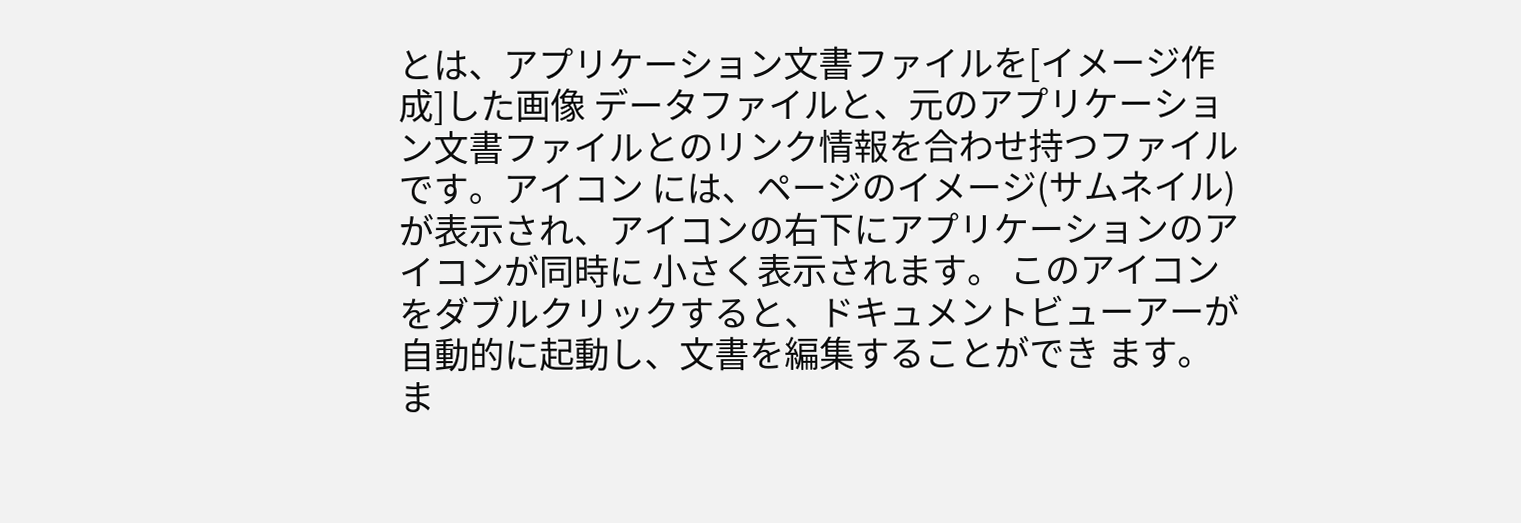とは、アプリケーション文書ファイルを[イメージ作成]した画像 データファイルと、元のアプリケーション文書ファイルとのリンク情報を合わせ持つファイルです。アイコン には、ページのイメージ(サムネイル)が表示され、アイコンの右下にアプリケーションのアイコンが同時に 小さく表示されます。 このアイコンをダブルクリックすると、ドキュメントビューアーが自動的に起動し、文書を編集することができ ます。ま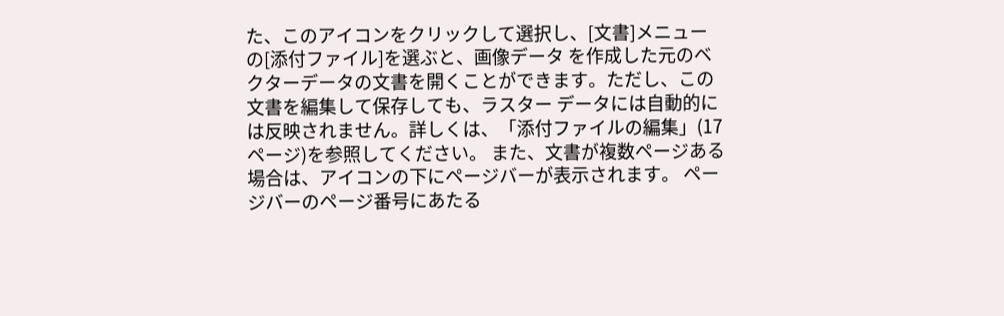た、このアイコンをクリックして選択し、[文書]メニューの[添付ファイル]を選ぶと、画像データ を作成した元のベクターデータの文書を開くことができます。ただし、この文書を編集して保存しても、ラスター データには自動的には反映されません。詳しくは、「添付ファイルの編集」(17 ページ)を参照してください。 また、文書が複数ページある場合は、アイコンの下にページバーが表示されます。 ページバーのページ番号にあたる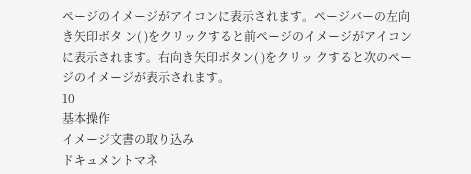ページのイメージがアイコンに表示されます。ページバーの左向き矢印ボタ ン( )をクリックすると前ページのイメージがアイコンに表示されます。右向き矢印ボタン( )をクリッ クすると次のページのイメージが表示されます。
10
基本操作
イメージ文書の取り込み
ドキュメントマネ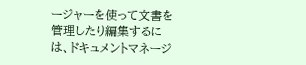ージャーを使って文書を管理したり編集するには、ドキュメントマネージ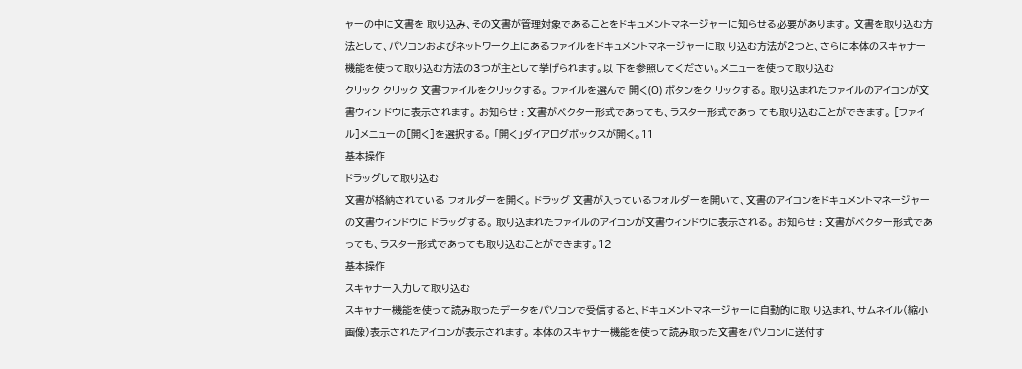ャーの中に文書を 取り込み、その文書が管理対象であることをドキュメントマネージャーに知らせる必要があります。 文書を取り込む方法として、パソコンおよびネットワーク上にあるファイルをドキュメントマネージャーに取 り込む方法が2つと、さらに本体のスキャナー機能を使って取り込む方法の3つが主として挙げられます。以 下を参照してください。メニューを使って取り込む
クリック クリック 文書ファイルをクリックする。 ファイルを選んで 開く(O) ボタンをク リックする。 取り込まれたファイルのアイコンが文書ウィン ドウに表示されます。 お知らせ : 文書がベクター形式であっても、ラスター形式であっ ても取り込むことができます。 [ファイル]メニューの[開く]を選択する。 「開く」ダイアログボックスが開く。11
基本操作
ドラッグして取り込む
文書が格納されている フォルダーを開く。 ドラッグ 文書が入っているフォルダーを開いて、文書のアイコンをドキュメントマネージャーの文書ウィンドウに ドラッグする。 取り込まれたファイルのアイコンが文書ウィンドウに表示される。 お知らせ : 文書がベクター形式であっても、ラスター形式であっても取り込むことができます。12
基本操作
スキャナー入力して取り込む
スキャナー機能を使って読み取ったデータをパソコンで受信すると、ドキュメントマネージャーに自動的に取 り込まれ、サムネイル(縮小画像)表示されたアイコンが表示されます。 本体のスキャナー機能を使って読み取った文書をパソコンに送付す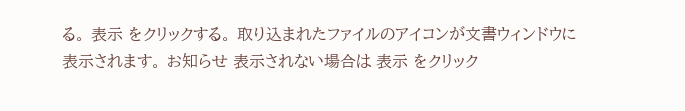る。 表示 をクリックする。 取り込まれたファイルのアイコンが文書ウィンドウに表示されます。 お知らせ 表示されない場合は 表示 をクリック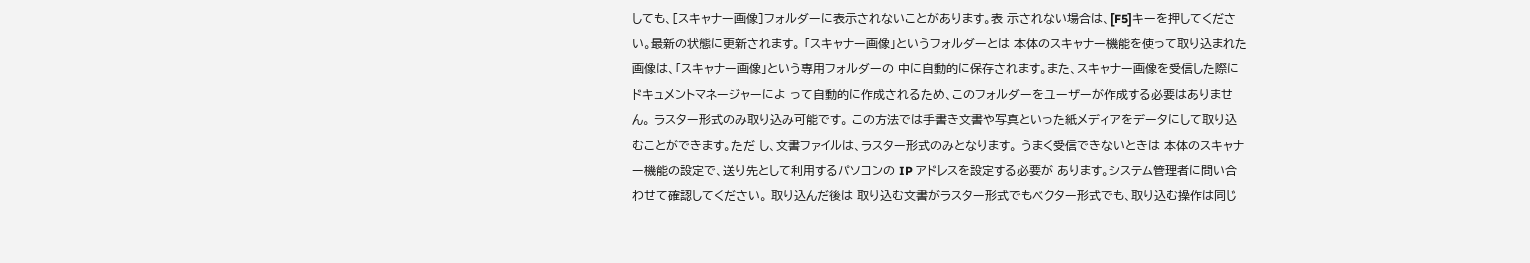しても、[スキャナー画像]フォルダーに表示されないことがあります。表 示されない場合は、[F5]キーを押してください。最新の状態に更新されます。 「スキャナー画像」というフォルダーとは 本体のスキャナー機能を使って取り込まれた画像は、「スキャナー画像」という専用フォルダーの 中に自動的に保存されます。また、スキャナー画像を受信した際にドキュメントマネージャーによ って自動的に作成されるため、このフォルダーをユーザーが作成する必要はありません。 ラスター形式のみ取り込み可能です。 この方法では手書き文書や写真といった紙メディアをデータにして取り込むことができます。ただ し、文書ファイルは、ラスター形式のみとなります。 うまく受信できないときは 本体のスキャナー機能の設定で、送り先として利用するパソコンの IP アドレスを設定する必要が あります。システム管理者に問い合わせて確認してください。 取り込んだ後は 取り込む文書がラスター形式でもベクター形式でも、取り込む操作は同じ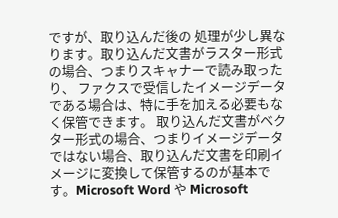ですが、取り込んだ後の 処理が少し異なります。取り込んだ文書がラスター形式の場合、つまりスキャナーで読み取ったり、 ファクスで受信したイメージデータである場合は、特に手を加える必要もなく保管できます。 取り込んだ文書がベクター形式の場合、つまりイメージデータではない場合、取り込んだ文書を印刷イメージに変換して保管するのが基本です。Microsoft Word や Microsoft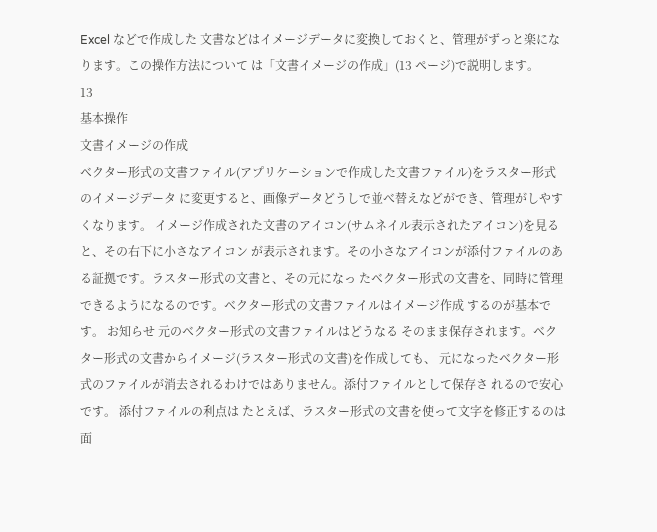Excel などで作成した 文書などはイメージデータに変換しておくと、管理がずっと楽になります。この操作方法について は「文書イメージの作成」(13 ページ)で説明します。
13
基本操作
文書イメージの作成
ベクター形式の文書ファイル(アプリケーションで作成した文書ファイル)をラスター形式のイメージデータ に変更すると、画像データどうしで並べ替えなどができ、管理がしやすくなります。 イメージ作成された文書のアイコン(サムネイル表示されたアイコン)を見ると、その右下に小さなアイコン が表示されます。その小さなアイコンが添付ファイルのある証拠です。ラスター形式の文書と、その元になっ たベクター形式の文書を、同時に管理できるようになるのです。ベクター形式の文書ファイルはイメージ作成 するのが基本です。 お知らせ 元のベクター形式の文書ファイルはどうなる そのまま保存されます。ベクター形式の文書からイメージ(ラスター形式の文書)を作成しても、 元になったベクター形式のファイルが消去されるわけではありません。添付ファイルとして保存さ れるので安心です。 添付ファイルの利点は たとえば、ラスター形式の文書を使って文字を修正するのは面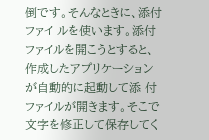倒です。そんなときに、添付ファイ ルを使います。添付ファイルを開こうとすると、作成したアプリケーションが自動的に起動して添 付ファイルが開きます。そこで文字を修正して保存してく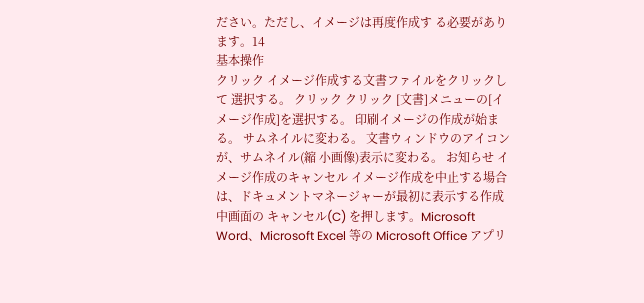ださい。ただし、イメージは再度作成す る必要があります。14
基本操作
クリック イメージ作成する文書ファイルをクリックして 選択する。 クリック クリック [文書]メニューの[イメージ作成]を選択する。 印刷イメージの作成が始まる。 サムネイルに変わる。 文書ウィンドウのアイコンが、サムネイル(縮 小画像)表示に変わる。 お知らせ イメージ作成のキャンセル イメージ作成を中止する場合は、ドキュメントマネージャーが最初に表示する作成中画面の キャンセル(C) を押します。Microsoft Word、Microsoft Excel 等の Microsoft Office アプリ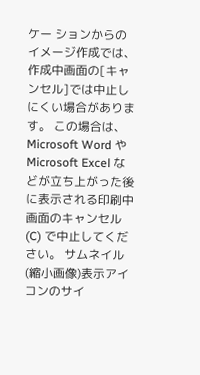ケー ションからのイメージ作成では、作成中画面の[キャンセル]では中止しにくい場合があります。 この場合は、Microsoft Word や Microsoft Excel などが立ち上がった後に表示される印刷中画面のキャンセル(C) で中止してください。 サムネイル(縮小画像)表示アイコンのサイ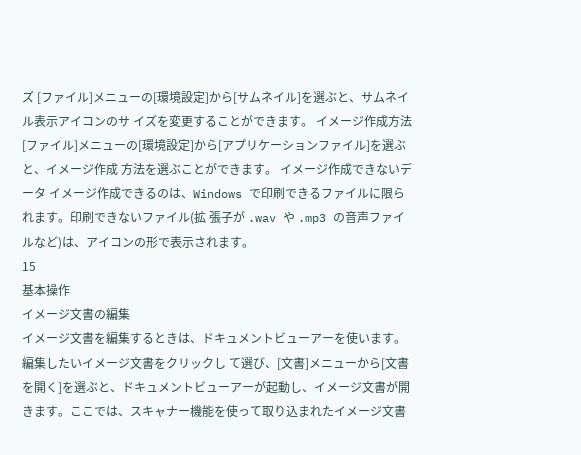ズ [ファイル]メニューの[環境設定]から[サムネイル]を選ぶと、サムネイル表示アイコンのサ イズを変更することができます。 イメージ作成方法 [ファイル]メニューの[環境設定]から[アプリケーションファイル]を選ぶと、イメージ作成 方法を選ぶことができます。 イメージ作成できないデータ イメージ作成できるのは、Windows で印刷できるファイルに限られます。印刷できないファイル(拡 張子が .wav や .mp3 の音声ファイルなど)は、アイコンの形で表示されます。
15
基本操作
イメージ文書の編集
イメージ文書を編集するときは、ドキュメントビューアーを使います。編集したいイメージ文書をクリックし て選び、[文書]メニューから[文書を開く]を選ぶと、ドキュメントビューアーが起動し、イメージ文書が開 きます。ここでは、スキャナー機能を使って取り込まれたイメージ文書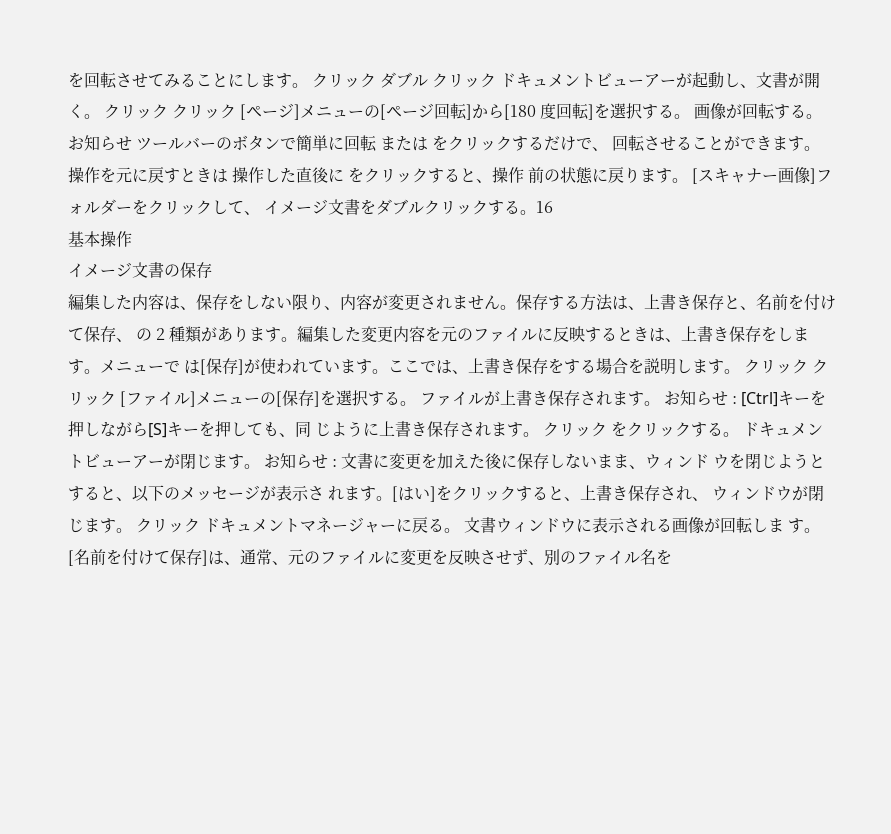を回転させてみることにします。 クリック ダブル クリック ドキュメントビューアーが起動し、文書が開く。 クリック クリック [ページ]メニューの[ページ回転]から[180 度回転]を選択する。 画像が回転する。 お知らせ ツールバーのボタンで簡単に回転 または をクリックするだけで、 回転させることができます。 操作を元に戻すときは 操作した直後に をクリックすると、操作 前の状態に戻ります。 [スキャナー画像]フォルダーをクリックして、 イメージ文書をダブルクリックする。16
基本操作
イメージ文書の保存
編集した内容は、保存をしない限り、内容が変更されません。保存する方法は、上書き保存と、名前を付けて保存、 の 2 種類があります。編集した変更内容を元のファイルに反映するときは、上書き保存をします。メニューで は[保存]が使われています。ここでは、上書き保存をする場合を説明します。 クリック クリック [ファイル]メニューの[保存]を選択する。 ファイルが上書き保存されます。 お知らせ : [Ctrl]キーを押しながら[S]キーを押しても、同 じように上書き保存されます。 クリック をクリックする。 ドキュメントビューアーが閉じます。 お知らせ : 文書に変更を加えた後に保存しないまま、ウィンド ウを閉じようとすると、以下のメッセージが表示さ れます。[はい]をクリックすると、上書き保存され、 ウィンドウが閉じます。 クリック ドキュメントマネージャーに戻る。 文書ウィンドウに表示される画像が回転しま す。 [名前を付けて保存]は、通常、元のファイルに変更を反映させず、別のファイル名を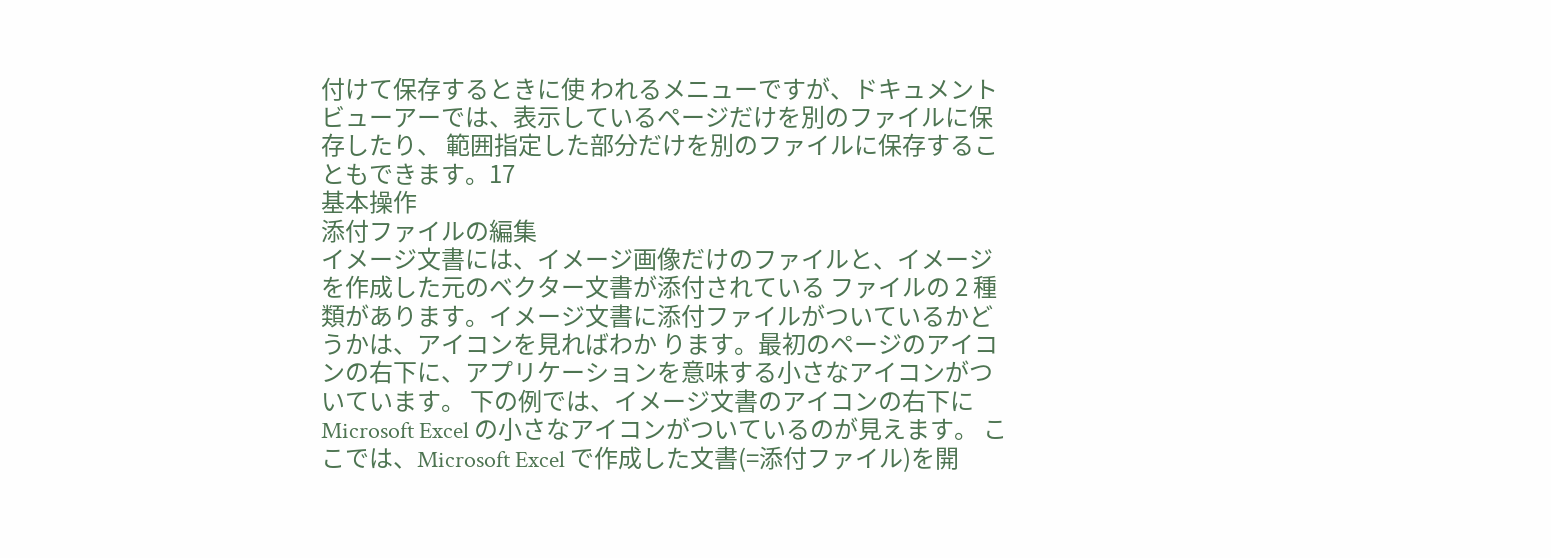付けて保存するときに使 われるメニューですが、ドキュメントビューアーでは、表示しているページだけを別のファイルに保存したり、 範囲指定した部分だけを別のファイルに保存することもできます。17
基本操作
添付ファイルの編集
イメージ文書には、イメージ画像だけのファイルと、イメージを作成した元のベクター文書が添付されている ファイルの 2 種類があります。イメージ文書に添付ファイルがついているかどうかは、アイコンを見ればわか ります。最初のページのアイコンの右下に、アプリケーションを意味する小さなアイコンがついています。 下の例では、イメージ文書のアイコンの右下に Microsoft Excel の小さなアイコンがついているのが見えます。 ここでは、Microsoft Excel で作成した文書(=添付ファイル)を開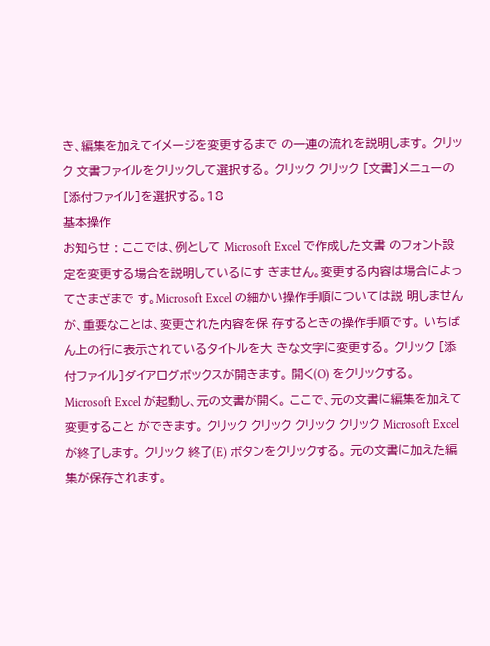き、編集を加えてイメージを変更するまで の一連の流れを説明します。 クリック 文書ファイルをクリックして選択する。 クリック クリック [文書]メニューの[添付ファイル]を選択する。18
基本操作
お知らせ : ここでは、例として Microsoft Excel で作成した文書 のフォント設定を変更する場合を説明しているにす ぎません。変更する内容は場合によってさまざまで す。Microsoft Excel の細かい操作手順については説 明しませんが、重要なことは、変更された内容を保 存するときの操作手順です。 いちばん上の行に表示されているタイトルを大 きな文字に変更する。 クリック [添付ファイル]ダイアログボックスが開きます。 開く(O) をクリックする。 Microsoft Excel が起動し、元の文書が開く。 ここで、元の文書に編集を加えて変更すること ができます。 クリック クリック クリック クリック Microsoft Excel が終了します。 クリック 終了(E) ボタンをクリックする。 元の文書に加えた編集が保存されます。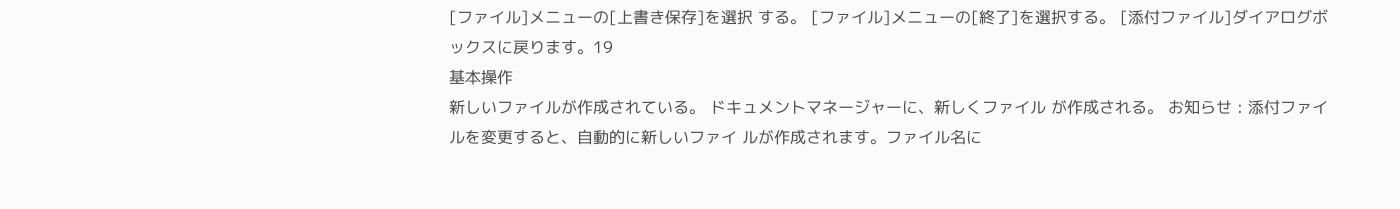[ファイル]メニューの[上書き保存]を選択 する。 [ファイル]メニューの[終了]を選択する。 [添付ファイル]ダイアログボックスに戻ります。19
基本操作
新しいファイルが作成されている。 ドキュメントマネージャーに、新しくファイル が作成される。 お知らせ : 添付ファイルを変更すると、自動的に新しいファイ ルが作成されます。ファイル名に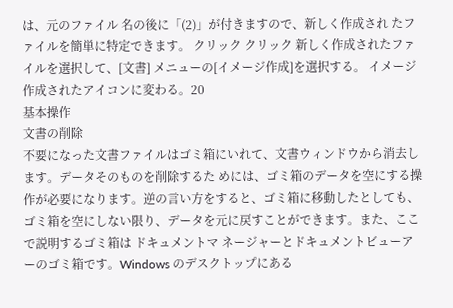は、元のファイル 名の後に「(2)」が付きますので、新しく作成され たファイルを簡単に特定できます。 クリック クリック 新しく作成されたファイルを選択して、[文書] メニューの[イメージ作成]を選択する。 イメージ作成されたアイコンに変わる。20
基本操作
文書の削除
不要になった文書ファイルはゴミ箱にいれて、文書ウィンドウから消去します。データそのものを削除するた めには、ゴミ箱のデータを空にする操作が必要になります。逆の言い方をすると、ゴミ箱に移動したとしても、 ゴミ箱を空にしない限り、データを元に戻すことができます。また、ここで説明するゴミ箱は ドキュメントマ ネージャーとドキュメントビューアーのゴミ箱です。Windows のデスクトップにある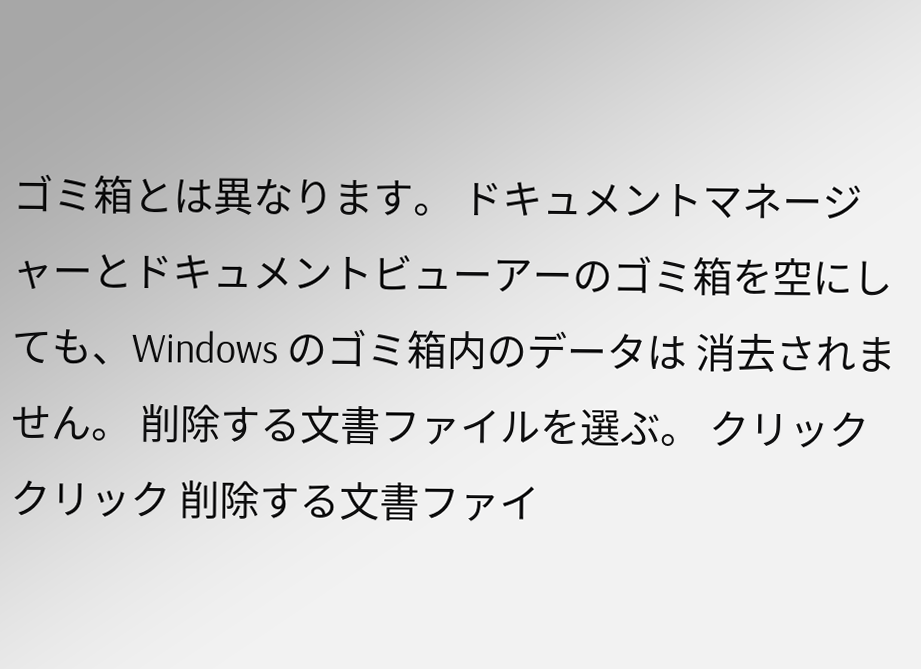ゴミ箱とは異なります。 ドキュメントマネージャーとドキュメントビューアーのゴミ箱を空にしても、Windows のゴミ箱内のデータは 消去されません。 削除する文書ファイルを選ぶ。 クリック クリック 削除する文書ファイ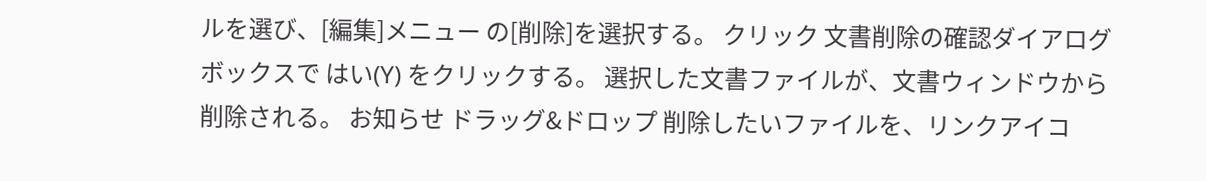ルを選び、[編集]メニュー の[削除]を選択する。 クリック 文書削除の確認ダイアログボックスで はい(Y) をクリックする。 選択した文書ファイルが、文書ウィンドウから 削除される。 お知らせ ドラッグ&ドロップ 削除したいファイルを、リンクアイコ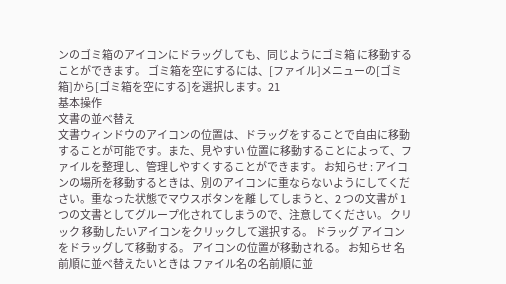ンのゴミ箱のアイコンにドラッグしても、同じようにゴミ箱 に移動することができます。 ゴミ箱を空にするには、[ファイル]メニューの[ゴミ箱]から[ゴミ箱を空にする]を選択します。21
基本操作
文書の並べ替え
文書ウィンドウのアイコンの位置は、ドラッグをすることで自由に移動することが可能です。また、見やすい 位置に移動することによって、ファイルを整理し、管理しやすくすることができます。 お知らせ : アイコンの場所を移動するときは、別のアイコンに重ならないようにしてください。重なった状態でマウスボタンを離 してしまうと、2 つの文書が 1 つの文書としてグループ化されてしまうので、注意してください。 クリック 移動したいアイコンをクリックして選択する。 ドラッグ アイコンをドラッグして移動する。 アイコンの位置が移動される。 お知らせ 名前順に並べ替えたいときは ファイル名の名前順に並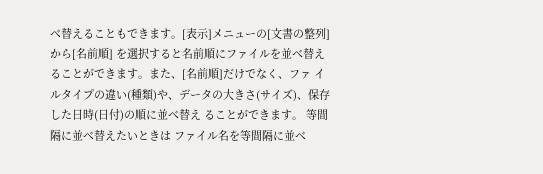べ替えることもできます。[表示]メニューの[文書の整列]から[名前順] を選択すると名前順にファイルを並べ替えることができます。また、[名前順]だけでなく、ファ イルタイプの違い(種類)や、データの大きさ(サイズ)、保存した日時(日付)の順に並べ替え ることができます。 等間隔に並べ替えたいときは ファイル名を等間隔に並べ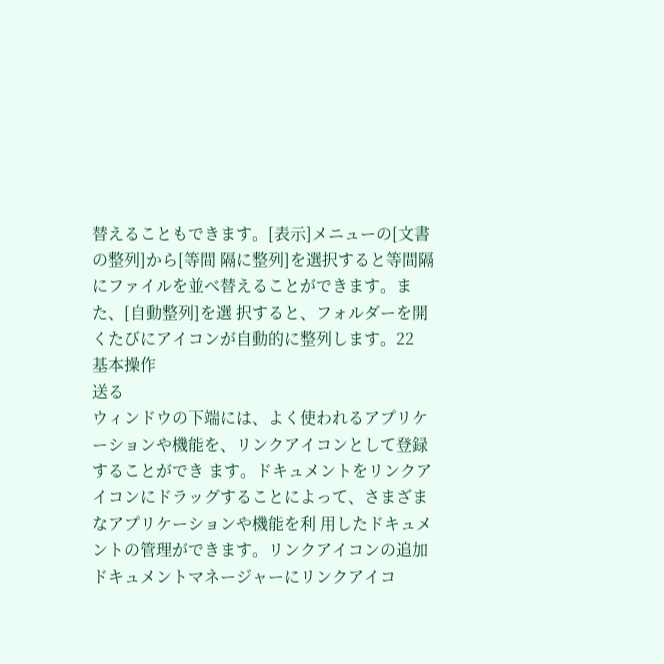替えることもできます。[表示]メニューの[文書の整列]から[等間 隔に整列]を選択すると等間隔にファイルを並べ替えることができます。また、[自動整列]を選 択すると、フォルダーを開くたびにアイコンが自動的に整列します。22
基本操作
送る
ウィンドウの下端には、よく使われるアプリケーションや機能を、リンクアイコンとして登録することができ ます。ドキュメントをリンクアイコンにドラッグすることによって、さまざまなアプリケーションや機能を利 用したドキュメントの管理ができます。リンクアイコンの追加
ドキュメントマネージャーにリンクアイコ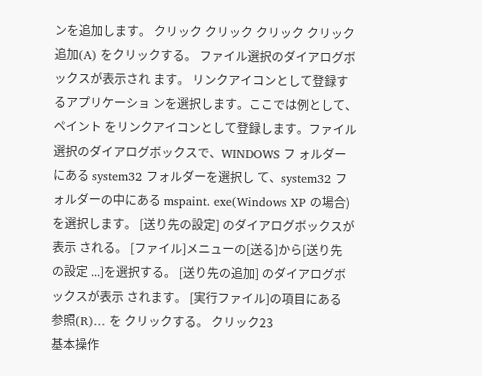ンを追加します。 クリック クリック クリック クリック 追加(A) をクリックする。 ファイル選択のダイアログボックスが表示され ます。 リンクアイコンとして登録するアプリケーショ ンを選択します。ここでは例として、ペイント をリンクアイコンとして登録します。ファイル 選択のダイアログボックスで、WINDOWS フ ォルダーにある system32 フォルダーを選択し て、system32 フォルダーの中にある mspaint. exe(Windows XP の場合)を選択します。 [送り先の設定] のダイアログボックスが表示 される。 [ファイル]メニューの[送る]から[送り先 の設定 ...]を選択する。 [送り先の追加] のダイアログボックスが表示 されます。 [実行ファイル]の項目にある 参照(R)… を クリックする。 クリック23
基本操作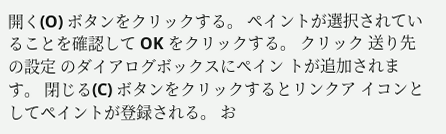開く(O) ボタンをクリックする。 ペイントが選択されていることを確認して OK をクリックする。 クリック 送り先の設定 のダイアログボックスにペイン トが追加されます。 閉じる(C) ボタンをクリックするとリンクア イコンとしてペイントが登録される。 お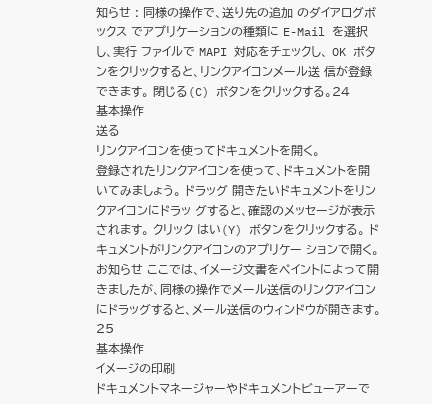知らせ : 同様の操作で、送り先の追加 のダイアログボックス でアプリケーションの種類に E-Mail を選択し、実行 ファイルで MAPI 対応をチェックし、 OK ボタンをクリックすると、リンクアイコンメール送 信が登録できます。 閉じる(C) ボタンをクリックする。24
基本操作
送る
リンクアイコンを使ってドキュメントを開く。
登録されたリンクアイコンを使って、ドキュメントを開いてみましょう。 ドラッグ 開きたいドキュメントをリンクアイコンにドラッ グすると、確認のメッセージが表示されます。 クリック はい(Y) ボタンをクリックする。 ドキュメントがリンクアイコンのアプリケー ションで開く。 お知らせ ここでは、イメージ文書をペイントによって開きましたが、同様の操作でメール送信のリンクアイコンにドラッグすると、メール送信のウィンドウが開きます。25
基本操作
イメージの印刷
ドキュメントマネージャーやドキュメントビューアーで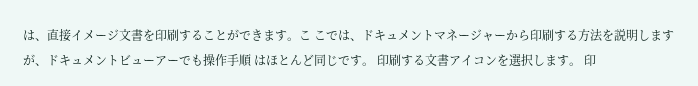は、直接イメージ文書を印刷することができます。こ こでは、ドキュメントマネージャーから印刷する方法を説明しますが、ドキュメントビューアーでも操作手順 はほとんど同じです。 印刷する文書アイコンを選択します。 印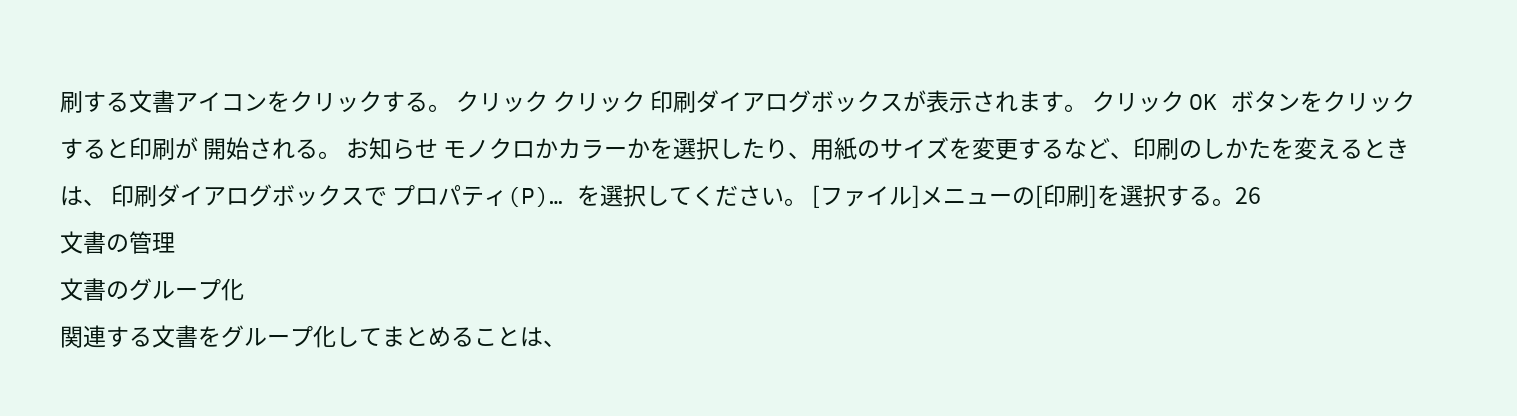刷する文書アイコンをクリックする。 クリック クリック 印刷ダイアログボックスが表示されます。 クリック OK ボタンをクリックすると印刷が 開始される。 お知らせ モノクロかカラーかを選択したり、用紙のサイズを変更するなど、印刷のしかたを変えるときは、 印刷ダイアログボックスで プロパティ(P)… を選択してください。 [ファイル]メニューの[印刷]を選択する。26
文書の管理
文書のグループ化
関連する文書をグループ化してまとめることは、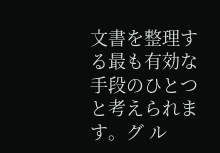文書を整理する最も有効な手段のひとつと考えられます。グ ル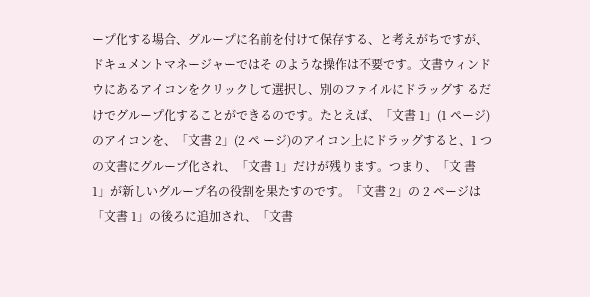ープ化する場合、グループに名前を付けて保存する、と考えがちですが、ドキュメントマネージャーではそ のような操作は不要です。文書ウィンドウにあるアイコンをクリックして選択し、別のファイルにドラッグす るだけでグループ化することができるのです。たとえば、「文書 1」(1 ページ)のアイコンを、「文書 2」(2 ペ ージ)のアイコン上にドラッグすると、1 つの文書にグループ化され、「文書 1」だけが残ります。つまり、「文 書 1」が新しいグループ名の役割を果たすのです。「文書 2」の 2 ページは「文書 1」の後ろに追加され、「文書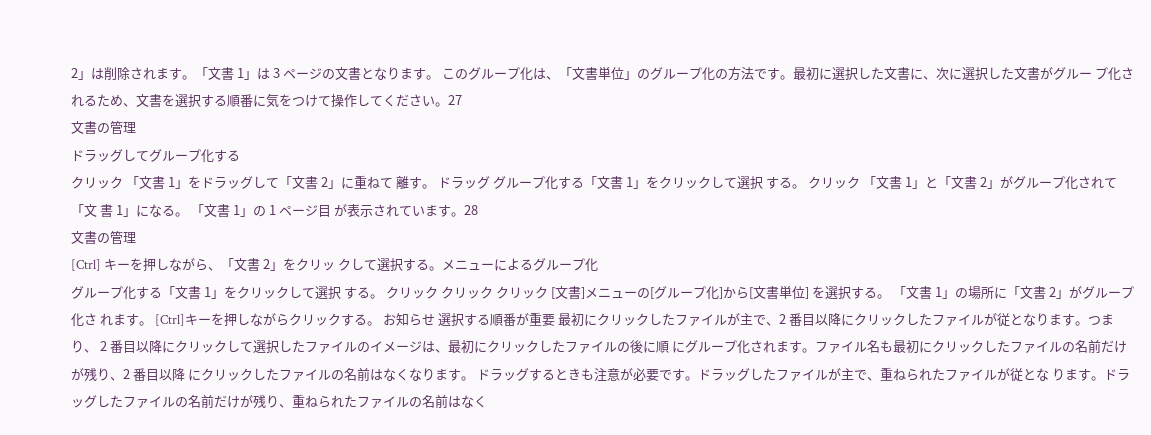2」は削除されます。「文書 1」は 3 ページの文書となります。 このグループ化は、「文書単位」のグループ化の方法です。最初に選択した文書に、次に選択した文書がグルー プ化されるため、文書を選択する順番に気をつけて操作してください。27
文書の管理
ドラッグしてグループ化する
クリック 「文書 1」をドラッグして「文書 2」に重ねて 離す。 ドラッグ グループ化する「文書 1」をクリックして選択 する。 クリック 「文書 1」と「文書 2」がグループ化されて「文 書 1」になる。 「文書 1」の 1 ページ目 が表示されています。28
文書の管理
[Ctrl] キーを押しながら、「文書 2」をクリッ クして選択する。メニューによるグループ化
グループ化する「文書 1」をクリックして選択 する。 クリック クリック クリック [文書]メニューの[グループ化]から[文書単位] を選択する。 「文書 1」の場所に「文書 2」がグループ化さ れます。 [Ctrl]キーを押しながらクリックする。 お知らせ 選択する順番が重要 最初にクリックしたファイルが主で、2 番目以降にクリックしたファイルが従となります。つまり、 2 番目以降にクリックして選択したファイルのイメージは、最初にクリックしたファイルの後に順 にグループ化されます。ファイル名も最初にクリックしたファイルの名前だけが残り、2 番目以降 にクリックしたファイルの名前はなくなります。 ドラッグするときも注意が必要です。ドラッグしたファイルが主で、重ねられたファイルが従とな ります。ドラッグしたファイルの名前だけが残り、重ねられたファイルの名前はなく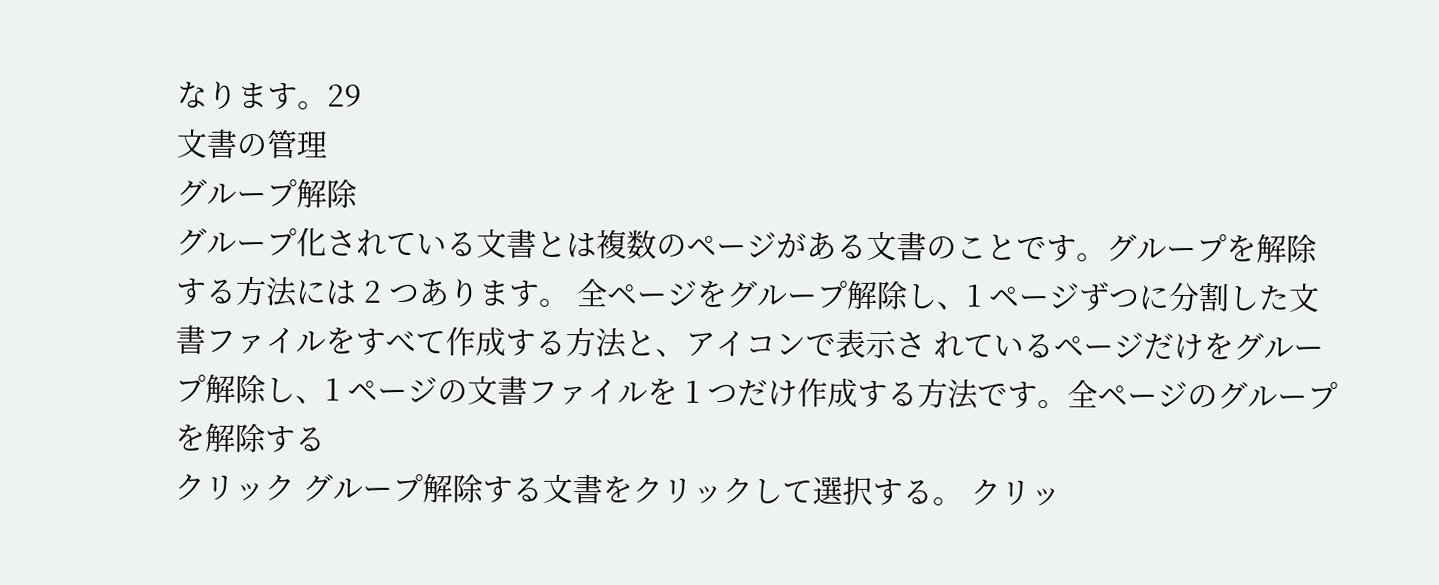なります。29
文書の管理
グループ解除
グループ化されている文書とは複数のページがある文書のことです。グループを解除する方法には 2 つあります。 全ページをグループ解除し、1 ページずつに分割した文書ファイルをすべて作成する方法と、アイコンで表示さ れているページだけをグループ解除し、1 ページの文書ファイルを 1 つだけ作成する方法です。全ページのグループを解除する
クリック グループ解除する文書をクリックして選択する。 クリッ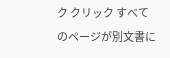ク クリック すべてのページが別文書に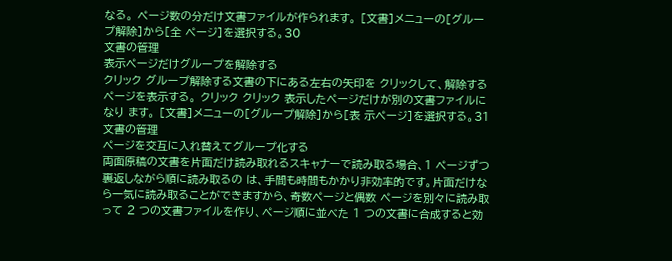なる。 ページ数の分だけ文書ファイルが作られます。 [文書]メニューの[グループ解除]から[全 ページ]を選択する。30
文書の管理
表示ページだけグループを解除する
クリック グループ解除する文書の下にある左右の矢印を クリックして、解除するページを表示する。 クリック クリック 表示したページだけが別の文書ファイルになり ます。 [文書]メニューの[グループ解除]から[表 示ページ]を選択する。31
文書の管理
ページを交互に入れ替えてグループ化する
両面原稿の文書を片面だけ読み取れるスキャナーで読み取る場合、1 ページずつ裏返しながら順に読み取るの は、手間も時間もかかり非効率的です。片面だけなら一気に読み取ることができますから、奇数ページと偶数 ページを別々に読み取って 2 つの文書ファイルを作り、ページ順に並べた 1 つの文書に合成すると効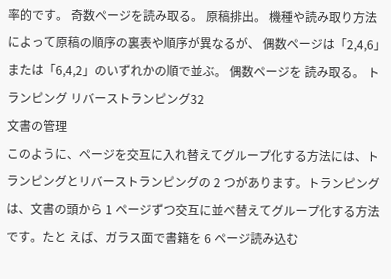率的です。 奇数ページを読み取る。 原稿排出。 機種や読み取り方法によって原稿の順序の裏表や順序が異なるが、 偶数ページは「2,4,6」または「6,4,2」のいずれかの順で並ぶ。 偶数ページを 読み取る。 トランピング リバーストランピング32
文書の管理
このように、ページを交互に入れ替えてグループ化する方法には、トランピングとリバーストランピングの 2 つがあります。トランピングは、文書の頭から 1 ページずつ交互に並べ替えてグループ化する方法です。たと えば、ガラス面で書籍を 6 ページ読み込む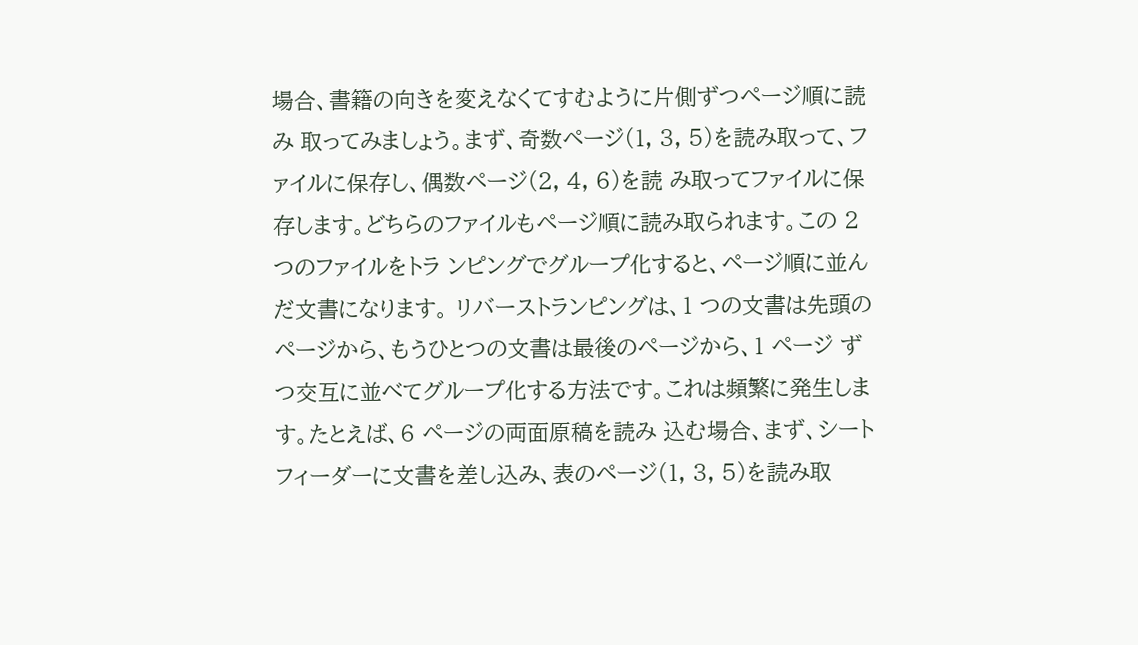場合、書籍の向きを変えなくてすむように片側ずつページ順に読み 取ってみましょう。まず、奇数ページ(1, 3, 5)を読み取って、ファイルに保存し、偶数ページ(2, 4, 6)を読 み取ってファイルに保存します。どちらのファイルもページ順に読み取られます。この 2 つのファイルをトラ ンピングでグループ化すると、ページ順に並んだ文書になります。 リバーストランピングは、1 つの文書は先頭のページから、もうひとつの文書は最後のページから、1 ページ ずつ交互に並べてグループ化する方法です。これは頻繁に発生します。たとえば、6 ページの両面原稿を読み 込む場合、まず、シートフィーダーに文書を差し込み、表のページ(1, 3, 5)を読み取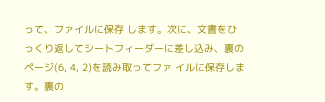って、ファイルに保存 します。次に、文書をひっくり返してシートフィーダーに差し込み、裏のページ(6, 4, 2)を読み取ってファ イルに保存します。裏の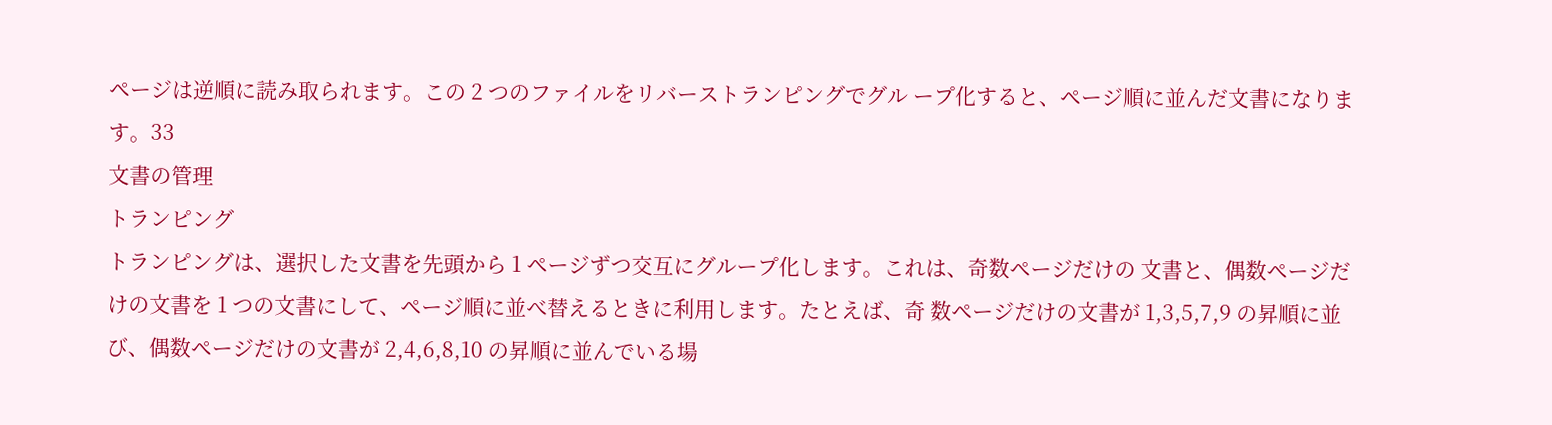ページは逆順に読み取られます。この 2 つのファイルをリバーストランピングでグル ープ化すると、ページ順に並んだ文書になります。33
文書の管理
トランピング
トランピングは、選択した文書を先頭から 1 ページずつ交互にグループ化します。これは、奇数ページだけの 文書と、偶数ページだけの文書を 1 つの文書にして、ページ順に並べ替えるときに利用します。たとえば、奇 数ページだけの文書が 1,3,5,7,9 の昇順に並び、偶数ページだけの文書が 2,4,6,8,10 の昇順に並んでいる場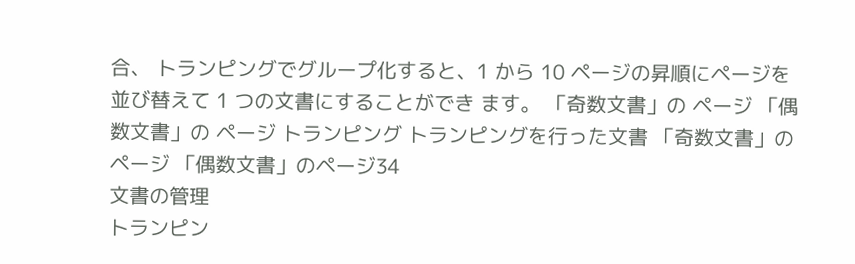合、 トランピングでグループ化すると、1 から 10 ページの昇順にページを並び替えて 1 つの文書にすることができ ます。 「奇数文書」の ページ 「偶数文書」の ページ トランピング トランピングを行った文書 「奇数文書」のページ 「偶数文書」のページ34
文書の管理
トランピン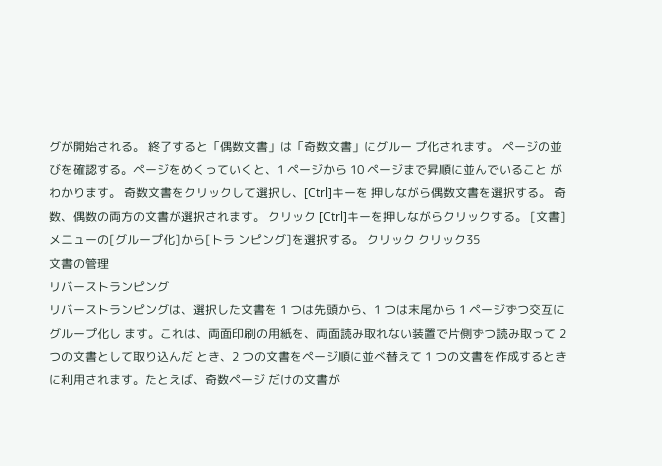グが開始される。 終了すると「偶数文書」は「奇数文書」にグルー プ化されます。 ページの並びを確認する。ページをめくっていくと、1 ページから 10 ページまで昇順に並んでいること がわかります。 奇数文書をクリックして選択し、[Ctrl]キーを 押しながら偶数文書を選択する。 奇数、偶数の両方の文書が選択されます。 クリック [Ctrl]キーを押しながらクリックする。 [文書]メニューの[グループ化]から[トラ ンピング]を選択する。 クリック クリック35
文書の管理
リバーストランピング
リバーストランピングは、選択した文書を 1 つは先頭から、1 つは末尾から 1 ページずつ交互にグループ化し ます。これは、両面印刷の用紙を、両面読み取れない装置で片側ずつ読み取って 2 つの文書として取り込んだ とき、2 つの文書をページ順に並べ替えて 1 つの文書を作成するときに利用されます。たとえば、奇数ページ だけの文書が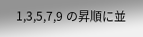1,3,5,7,9 の昇順に並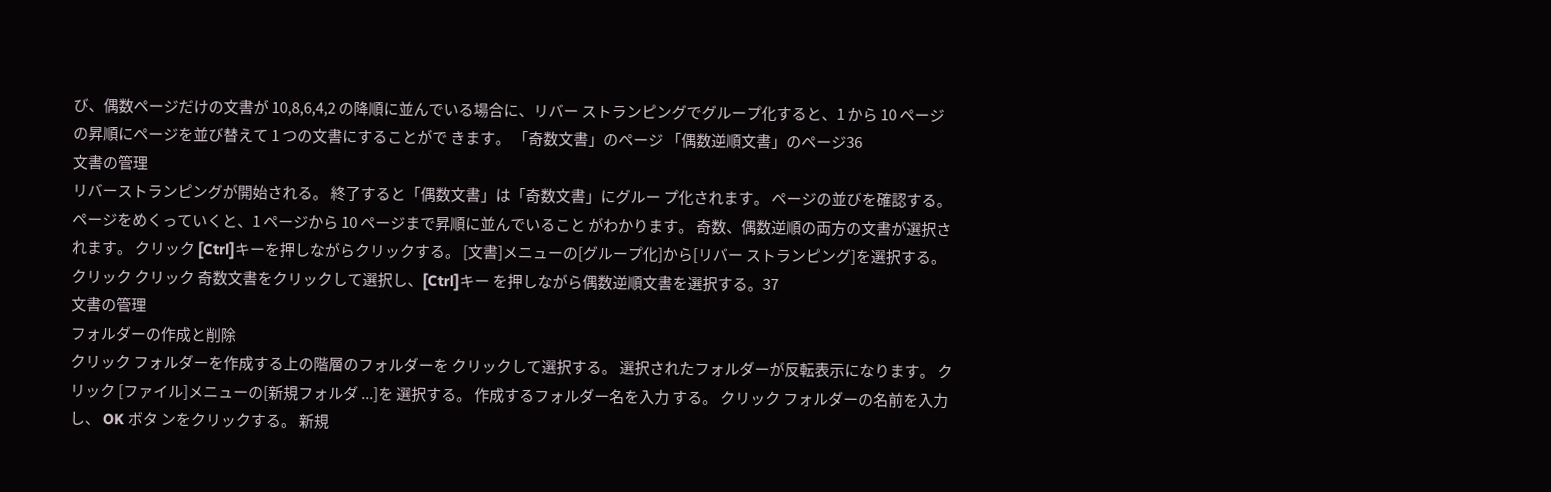び、偶数ページだけの文書が 10,8,6,4,2 の降順に並んでいる場合に、リバー ストランピングでグループ化すると、1 から 10 ページの昇順にページを並び替えて 1 つの文書にすることがで きます。 「奇数文書」のページ 「偶数逆順文書」のページ36
文書の管理
リバーストランピングが開始される。 終了すると「偶数文書」は「奇数文書」にグルー プ化されます。 ページの並びを確認する。ページをめくっていくと、1 ページから 10 ページまで昇順に並んでいること がわかります。 奇数、偶数逆順の両方の文書が選択されます。 クリック [Ctrl]キーを押しながらクリックする。 [文書]メニューの[グループ化]から[リバー ストランピング]を選択する。 クリック クリック 奇数文書をクリックして選択し、[Ctrl]キー を押しながら偶数逆順文書を選択する。37
文書の管理
フォルダーの作成と削除
クリック フォルダーを作成する上の階層のフォルダーを クリックして選択する。 選択されたフォルダーが反転表示になります。 クリック [ファイル]メニューの[新規フォルダ ...]を 選択する。 作成するフォルダー名を入力 する。 クリック フォルダーの名前を入力し、 OK ボタ ンをクリックする。 新規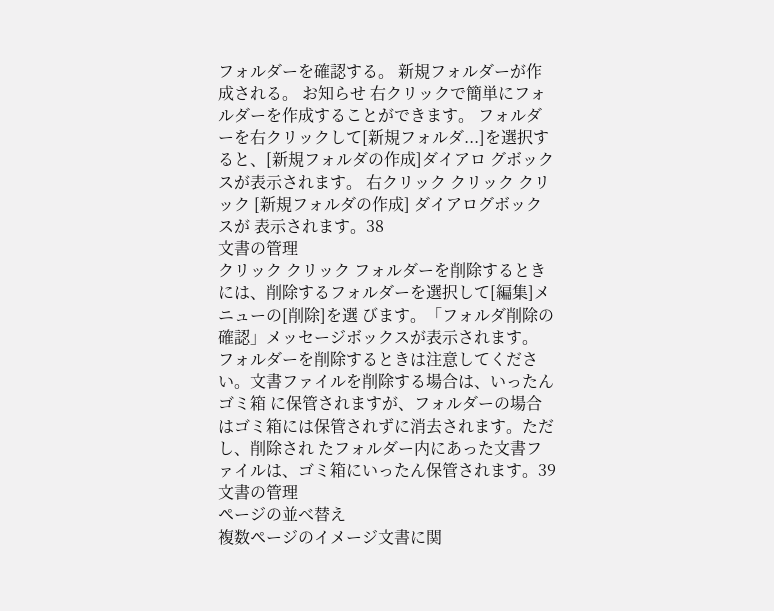フォルダーを確認する。 新規フォルダーが作成される。 お知らせ 右クリックで簡単にフォルダーを作成することができます。 フォルダーを右クリックして[新規フォルダ...]を選択すると、[新規フォルダの作成]ダイアロ グボックスが表示されます。 右クリック クリック クリック [新規フォルダの作成] ダイアログボックスが 表示されます。38
文書の管理
クリック クリック フォルダーを削除するときには、削除するフォルダーを選択して[編集]メニューの[削除]を選 びます。「フォルダ削除の確認」メッセージボックスが表示されます。 フォルダーを削除するときは注意してください。文書ファイルを削除する場合は、いったんゴミ箱 に保管されますが、フォルダーの場合はゴミ箱には保管されずに消去されます。ただし、削除され たフォルダー内にあった文書ファイルは、ゴミ箱にいったん保管されます。39
文書の管理
ページの並べ替え
複数ページのイメージ文書に関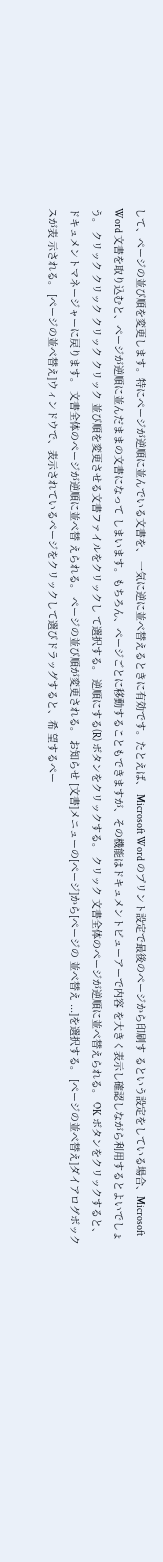して、ページの並び順を変更します。特にページが逆順に並んでいる文書を、 一気に逆に並べ替えるときに有効です。たとえば、 Microsoft Word のプリント設定で最後のページから印刷す るという設定をしている場合、Microsoft Word 文書を取り込むと、ページが逆順に並んだままの文書になって しまいます。もちろん、ページごとに移動することもできますが、その機能はドキュメントビューアーで内容 を大きく表示し確認しながら利用するとよいでしょう。 クリック クリック クリック クリック 並び順を変更させる文書ファイルをクリックし て選択する。 逆順にする(R) ボタンをクリックする。 クリック 文書全体のページが逆順に並べ替えられる。 OK ボタンをクリックすると、 ドキュメントマネージャーに戻ります。 文書全体のページが逆順に並べ替 えられる。 ページの並び順が変更される。 お知らせ [文書]メニューの[ページ]から[ページの 並べ替え ...]を選択する。 [ページの並べ替え]ダイアログボックスが表 示される。 [ページの並べ替え]ウィンドウで、表示されているページをクリックして選びドラッグすると、希 望するペー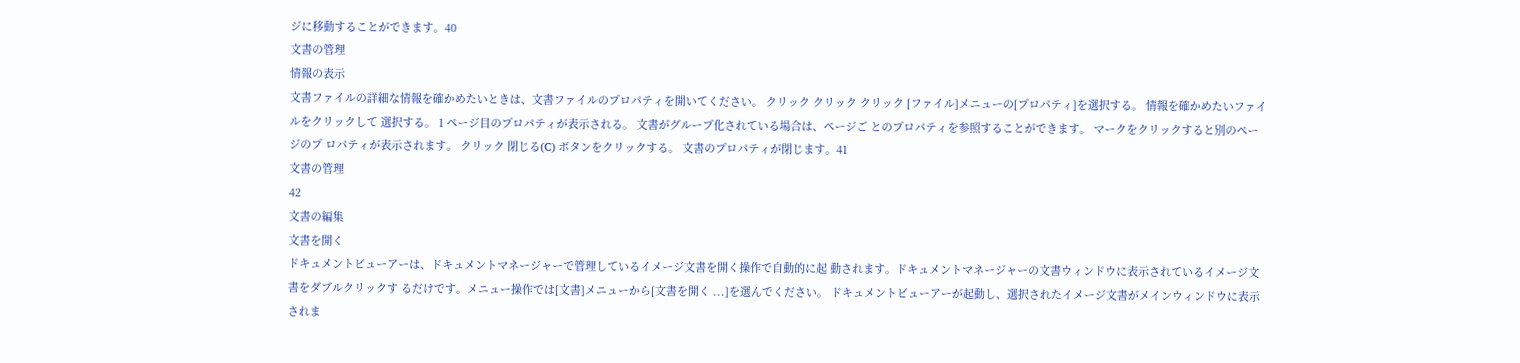ジに移動することができます。40
文書の管理
情報の表示
文書ファイルの詳細な情報を確かめたいときは、文書ファイルのプロパティを開いてください。 クリック クリック クリック [ファイル]メニューの[プロパティ]を選択する。 情報を確かめたいファイルをクリックして 選択する。 1 ページ目のプロパティが表示される。 文書がグループ化されている場合は、ページご とのプロパティを参照することができます。 マークをクリックすると別のページのプ ロパティが表示されます。 クリック 閉じる(C) ボタンをクリックする。 文書のプロパティが閉じます。41
文書の管理
42
文書の編集
文書を開く
ドキュメントビューアーは、ドキュメントマネージャーで管理しているイメージ文書を開く操作で自動的に起 動されます。ドキュメントマネージャーの文書ウィンドウに表示されているイメージ文書をダブルクリックす るだけです。メニュー操作では[文書]メニューから[文書を開く ...]を選んでください。 ドキュメントビューアーが起動し、選択されたイメージ文書がメインウィンドウに表示されま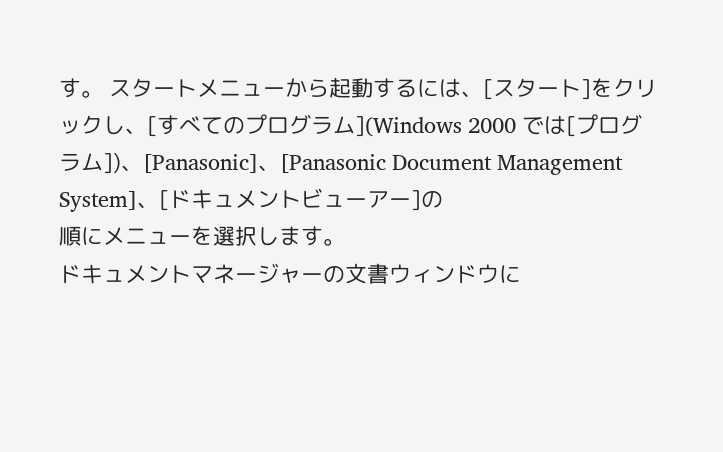す。 スタートメニューから起動するには、[スタート]をクリックし、[すべてのプログラム](Windows 2000 では[プログラム])、[Panasonic]、[Panasonic Document Management System]、[ドキュメントビューアー]の
順にメニューを選択します。
ドキュメントマネージャーの文書ウィンドウに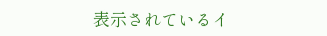表示されているイ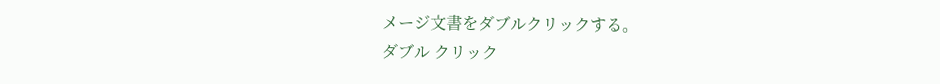メージ文書をダブルクリックする。
ダブル クリック